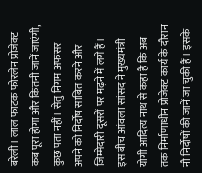बरेली। लाल फाटक फोरलेन प्रोजेक्ट कब पूरा होगा और कितनी जानें जाएंगी, कुछ पता नहीं। सेतु निगम अफसर अपने को निर्दोष साबित करने और जिम्मेदारी दूसरों पर मढ़ने में लगे हैं। इस बीच आंवला सांसद ने मुख्यमंत्री योगी आदित्य नाथ से कहा है कि अब तक निर्माणाधीन प्रोजेक्ट कार्य के दौरान नौ निर्दोषों की जानें जा चुकी हैं। इसके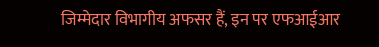जिम्मेदार विभागीय अफसर हैं, इन पर एफआईआर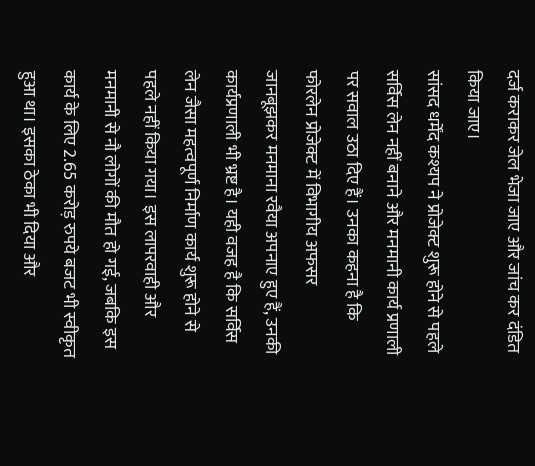दर्ज कराकर जेल भेजा जाए और जांच कर दंडित किया जाए।
सांसद धर्मेंद कश्यप ने प्रोजेक्ट शुरू होने से पहले सर्विस लेन नहीं बनाने और मनमानी कार्य प्रणाली पर सवाल उठा दिए हैं। उनका कहना है कि फोरलेन प्रोजेक्ट में विभागीय अफसर जानबूझकर मनमाना रवैया अपनाए हुए हैं, उनकी कार्यप्रणाली भी भ्रष्ट है। यही वजह है कि सर्विस लेन जैसा महत्वपूर्ण निर्माण कार्य शुरू होने से पहले नहीं किया गया। इस लापरवाही और मनमानी से नौ लोगों की मौत हो गई, जबकि इस कार्य के लिए 2.65 करोड़ रुपये बजट भी स्वीकृत हुआ था। इसका ठेका भी दिया और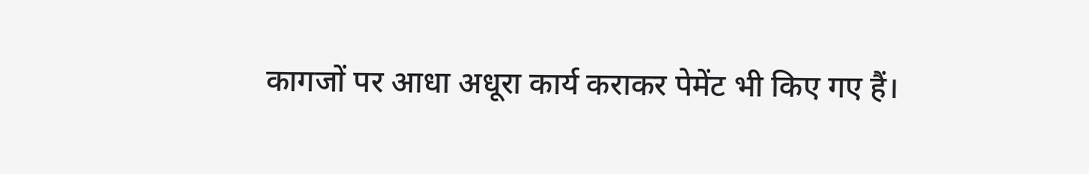कागजों पर आधा अधूरा कार्य कराकर पेमेंट भी किए गए हैं।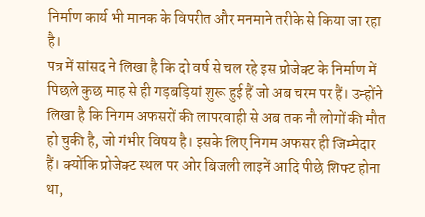निर्माण कार्य भी मानक के विपरीत और मनमाने तरीके से किया जा रहा है।
पत्र में सांसद ने लिखा है कि दो वर्ष से चल रहे इस प्रोजेक्ट के निर्माण में पिछले कुछ माह से ही गड़बड़ियां शुरू हुई हैं जो अब चरम पर हैं। उन्होंने लिखा है कि निगम अफसरों की लापरवाही से अब तक नौ लोगों की मौत हो चुकी है, जो गंभीर विषय है। इसके लिए निगम अफसर ही जिम्मेदार हैं। क्योंकि प्रोजेक्ट स्थल पर ओर बिजली लाइनें आदि पीछे शिफ्ट होना था,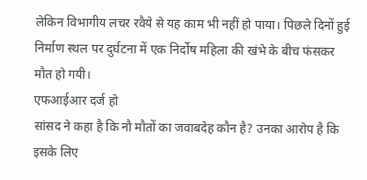लेकिन विभागीय लचर रवैये से यह काम भी नहीं हो पाया। पिछले दिनों हुई निर्माण स्थल पर दुर्घटना में एक निर्दोष महिला की खंभे के बीच फंसकर मौत हो गयी।
एफआईआर दर्ज हो
सांसद ने कहा है कि नौ मौतों का जवाबदेह कौन है? उनका आरोप है कि इसके लिए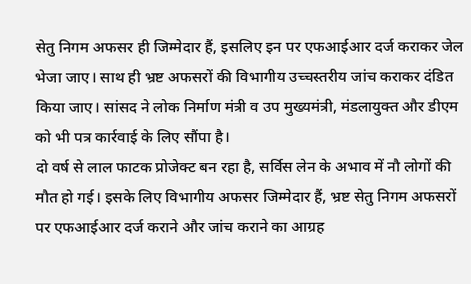सेतु निगम अफसर ही जिम्मेदार हैं, इसलिए इन पर एफआईआर दर्ज कराकर जेल भेजा जाए। साथ ही भ्रष्ट अफसरों की विभागीय उच्चस्तरीय जांच कराकर दंडित किया जाए। सांसद ने लोक निर्माण मंत्री व उप मुख्यमंत्री, मंडलायुक्त और डीएम को भी पत्र कार्रवाई के लिए सौंपा है।
दो वर्ष से लाल फाटक प्रोजेक्ट बन रहा है, सर्विस लेन के अभाव में नौ लोगों की मौत हो गई। इसके लिए विभागीय अफसर जिम्मेदार हैं, भ्रष्ट सेतु निगम अफसरों पर एफआईआर दर्ज कराने और जांच कराने का आग्रह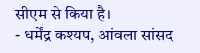सीएम से किया है।
- धर्मेंद्र कश्यप, आंवला सांसद